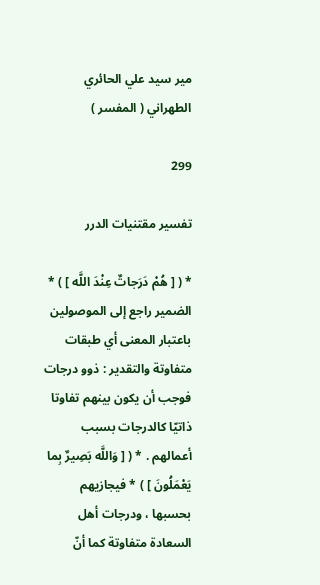مير سيد علي الحائري الطهراني ( المفسر )

299

تفسير مقتنيات الدرر

* ( [ هُمْ دَرَجاتٌ عِنْدَ اللَّه ] ) * الضمير راجع إلى الموصولين باعتبار المعنى أي طبقات متفاوتة والتقدير : ذوو درجات فوجب أن يكون بينهم تفاوتا ذاتيّا كالدرجات بسبب أعمالهم . * ( [ وَاللَّه بَصِيرٌ بِما يَعْمَلُونَ ] ) * فيجازيهم بحسبها ، ودرجات أهل السعادة متفاوتة كما أنّ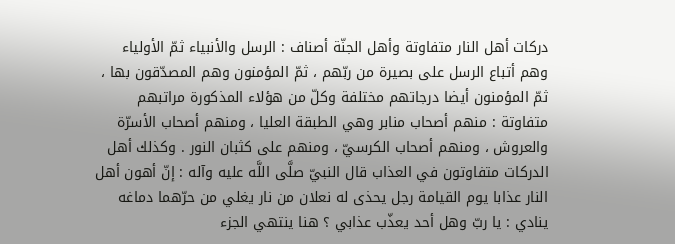دركات أهل النار متفاوتة وأهل الجنّة أصناف : الرسل والأنبياء ثمّ الأولياء وهم أتباع الرسل على بصيرة من ربّهم ، ثمّ المؤمنون وهم المصدّقون بها ، ثمّ المؤمنون أيضا درجاتهم مختلفة وكلّ من هؤلاء المذكورة مراتبهم متفاوتة : منهم أصحاب منابر وهي الطبقة العليا ، ومنهم أصحاب الأسرّة والعروش ، ومنهم أصحاب الكرسيّ ، ومنهم على كثبان النور . وكذلك أهل الدركات متفاوتون في العذاب قال النبيّ صلَّى اللَّه عليه وآله : إنّ أهون أهل النار عذابا يوم القيامة رجل يحذى له نعلان من نار يغلي من حرّهما دماغه ينادي : يا ربّ وهل أحد يعذّب عذابي ؟ هنا ينتهي الجزء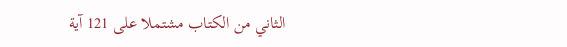الثاني من الكتاب مشتملا على 121 آية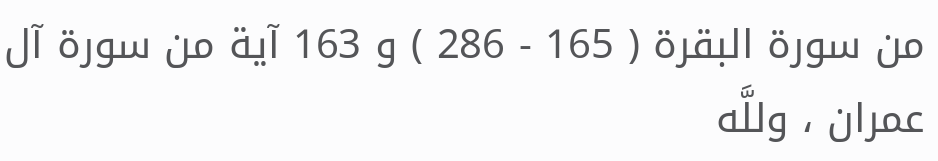من سورة البقرة ( 165 - 286 ) و 163 آية من سورة آل عمران ، وللَّه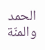الحمد والمنّة